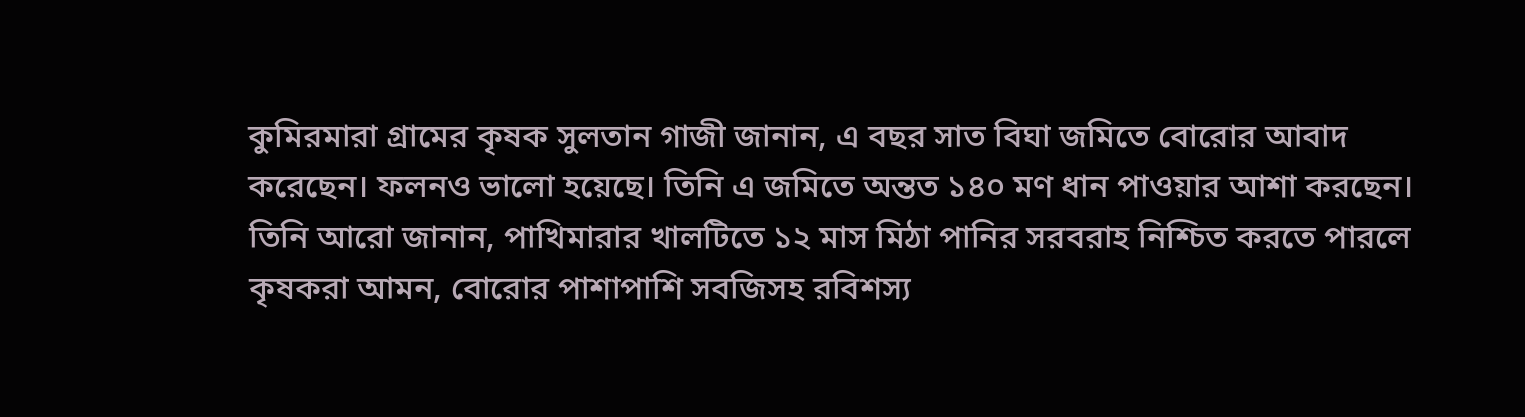কুমিরমারা গ্রামের কৃষক সুলতান গাজী জানান, এ বছর সাত বিঘা জমিতে বোরোর আবাদ করেছেন। ফলনও ভালো হয়েছে। তিনি এ জমিতে অন্তত ১৪০ মণ ধান পাওয়ার আশা করছেন।
তিনি আরো জানান, পাখিমারার খালটিতে ১২ মাস মিঠা পানির সরবরাহ নিশ্চিত করতে পারলে কৃষকরা আমন, বোরোর পাশাপাশি সবজিসহ রবিশস্য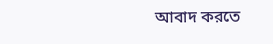আবাদ করতে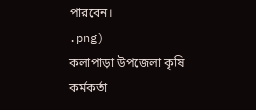পারবেন।
.png)
কলাপাড়া উপজেলা কৃষি কর্মকর্তা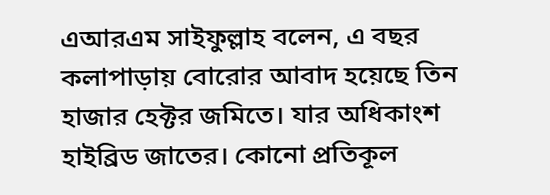এআরএম সাইফুল্লাহ বলেন, এ বছর কলাপাড়ায় বোরোর আবাদ হয়েছে তিন হাজার হেক্টর জমিতে। যার অধিকাংশ হাইব্রিড জাতের। কোনো প্রতিকূল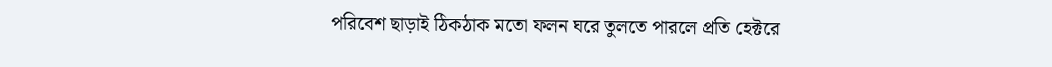পরিবেশ ছাড়াই ঠিকঠাক মতো ফলন ঘরে তুলতে পারলে প্রতি হেক্টরে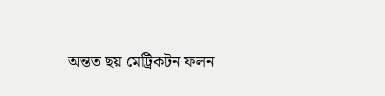অন্তত ছয় মেট্রিকটন ফলন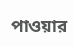পাওয়ার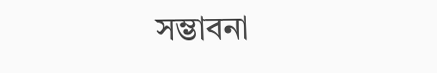সম্ভাবনা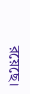রয়েছে।